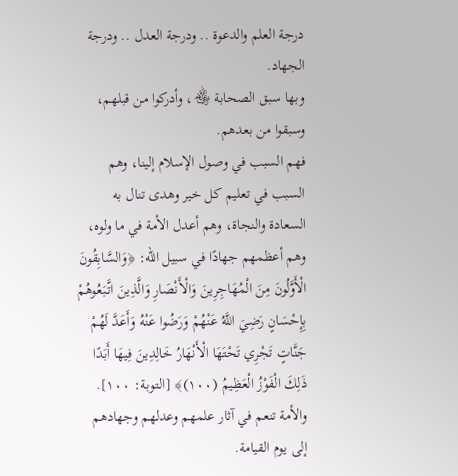درجة العلم والدعوة .. ودرجة العدل .. ودرجة الجهاد.
وبها سبق الصحابة ﵃، وأدركوا من قبلهم، وسبقوا من بعدهم.
فهم السبب في وصول الإسلام إلينا، وهم السبب في تعليم كل خير وهدى تنال به السعادة والنجاة، وهم أعدل الأمة في ما ولوه، وهم أعظمهم جهادًا في سبيل الله: ﴿وَالسَّابِقُونَ الْأَوَّلُونَ مِنَ الْمُهَاجِرِينَ وَالْأَنْصَارِ وَالَّذِينَ اتَّبَعُوهُمْ بِإِحْسَانٍ رَضِيَ اللَّهُ عَنْهُمْ وَرَضُوا عَنْهُ وَأَعَدَّ لَهُمْ جَنَّاتٍ تَجْرِي تَحْتَهَا الْأَنْهَارُ خَالِدِينَ فِيهَا أَبَدًا ذَلِكَ الْفَوْزُ الْعَظِيمُ (١٠٠)﴾ [التوبة: ١٠٠].
والأمة تنعم في آثار علمهم وعدلهم وجهادهم إلى يوم القيامة.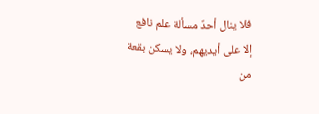فلا ينال أحدٌ مسألة علم نافع إلا على أيديهم، ولا يسكن بقعة من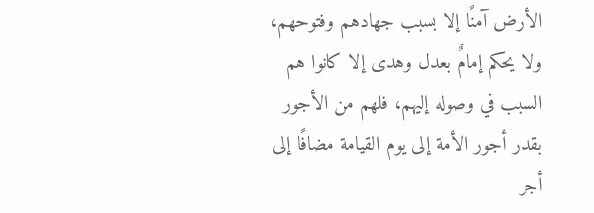الأرض آمنًا إلا بسبب جهادهم وفتوحهم، ولا يحكم إمامٌ بعدل وهدى إلا كانوا هم السبب في وصوله إليهم، فلهم من الأجور بقدر أجور الأمة إلى يوم القيامة مضافًا إلى أجر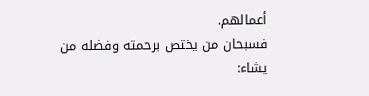أعمالهم.
فسبحان من يختص برحمته وفضله من يشاء: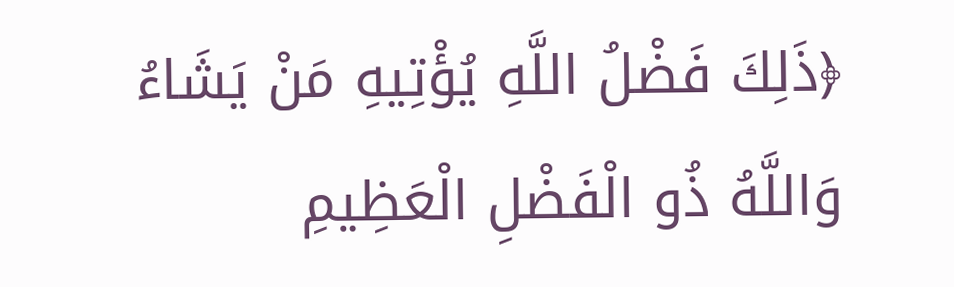﴿ذَلِكَ فَضْلُ اللَّهِ يُؤْتِيهِ مَنْ يَشَاءُ وَاللَّهُ ذُو الْفَضْلِ الْعَظِيمِ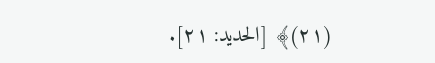(٢١)﴾ [الحديد: ٢١].